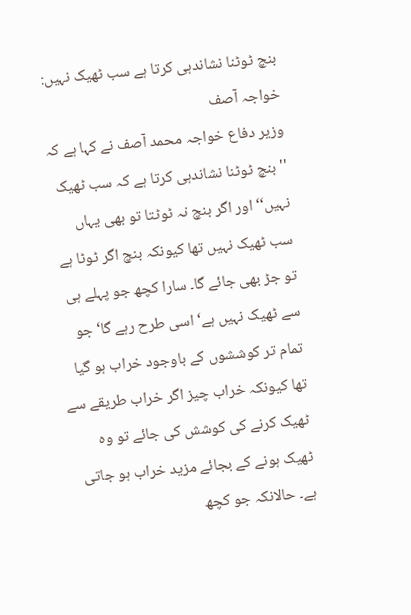بنچ ٹوٹنا نشاندہی کرتا ہے سب ٹھیک نہیں: خواجہ آصف
وزیر دفاع خواجہ محمد آصف نے کہا ہے کہ ''بنچ ٹوٹنا نشاندہی کرتا ہے کہ سب ٹھیک نہیں‘‘ اور اگر بنچ نہ ٹوٹتا تو بھی یہاں سب ٹھیک نہیں تھا کیونکہ بنچ اگر ٹوٹا ہے تو جڑ بھی جائے گا۔ سارا کچھ جو پہلے ہی سے ٹھیک نہیں ہے‘ اسی طرح رہے گا‘ جو تمام تر کوششوں کے باوجود خراب ہو گیا تھا کیونکہ خراب چیز اگر خراب طریقے سے ٹھیک کرنے کی کوشش کی جائے تو وہ ٹھیک ہونے کے بجائے مزید خراب ہو جاتی ہے۔ حالانکہ جو کچھ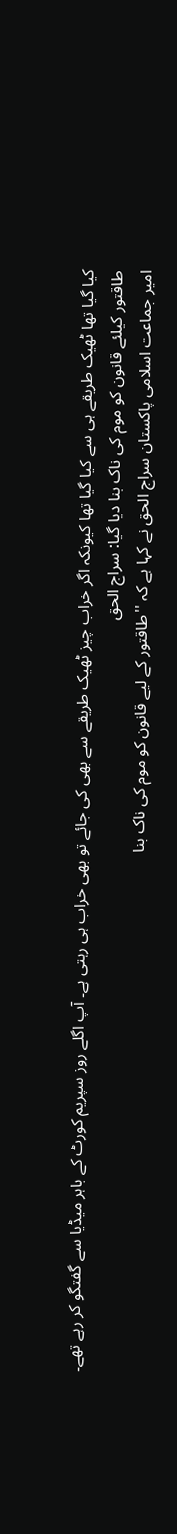کیا گیا تھا ٹھیک طریقے ہی سے کیا گیا تھا کیونکہ اگر خراب چیز ٹھیک طریقے سے بھی کی جائے تو بھی خراب ہی رہتی ہے۔ آپ اگلے روز سپریم کورٹ کے باہر میڈیا سے گفتگو کر رہے تھے۔
طاقتور کیلئے قانون کو موم کی ناک بنا دیا گیا: سراج الحق
امیر جماعت اسلامی پاکستان سراج الحق نے کہا ہے کہ ''طاقتور کے لیے قانون کو موم کی ناک بنا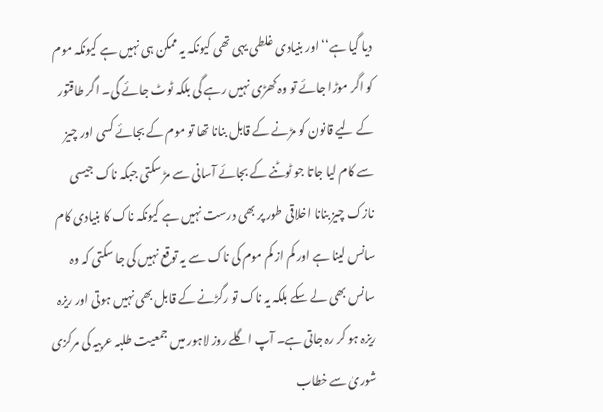دیا گیا ہے‘‘ اور بنیادی غلطی یہی تھی کیونکہ یہ ممکن ہی نہیں ہے کیونکہ موم کو اگر موڑا جائے تو وہ کھڑی نہیں رہے گی بلکہ ٹوٹ جائے گی۔ اگر طاقتور کے لیے قانون کو مڑنے کے قابل بنانا تھا تو موم کے بجائے کسی اور چیز سے کام لیا جاتا جو ٹوٹنے کے بجائے آسانی سے مڑ سکتی جبکہ ناک جیسی نازک چیز بنانا اخلاقی طور پر بھی درست نہیں ہے کیونکہ ناک کا بنیادی کام سانس لینا ہے اور کم از کم موم کی ناک سے یہ توقع نہیں کی جا سکتی کہ وہ سانس بھی لے سکے بلکہ یہ ناک تو رگڑنے کے قابل بھی نہیں ہوتی اور ریزہ ریزہ ہو کر رہ جاتی ہے۔ آپ اگلے روز لاہور میں جمعیت طلبہ عربیہ کی مرکزی شوریٰ سے خطاب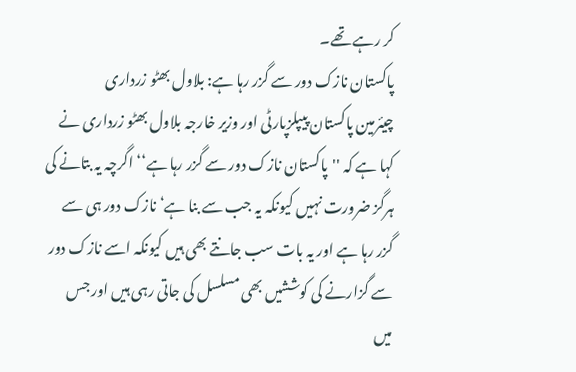کر رہے تھے۔
پاکستان نازک دور سے گزر رہا ہے: بلاول بھٹو زرداری
چیئرمین پاکستان پیپلزپارٹی اور وزیر خارجہ بلاول بھٹو زرداری نے کہا ہے کہ ''پاکستان نازک دور سے گزر رہا ہے‘‘ اگرچہ یہ بتانے کی ہرگز ضرورت نہیں کیونکہ یہ جب سے بنا ہے‘ نازک دور ہی سے گزر رہا ہے اور یہ بات سب جانتے بھی ہیں کیونکہ اسے نازک دور سے گزارنے کی کوششیں بھی مسلسل کی جاتی رہی ہیں اور جس میں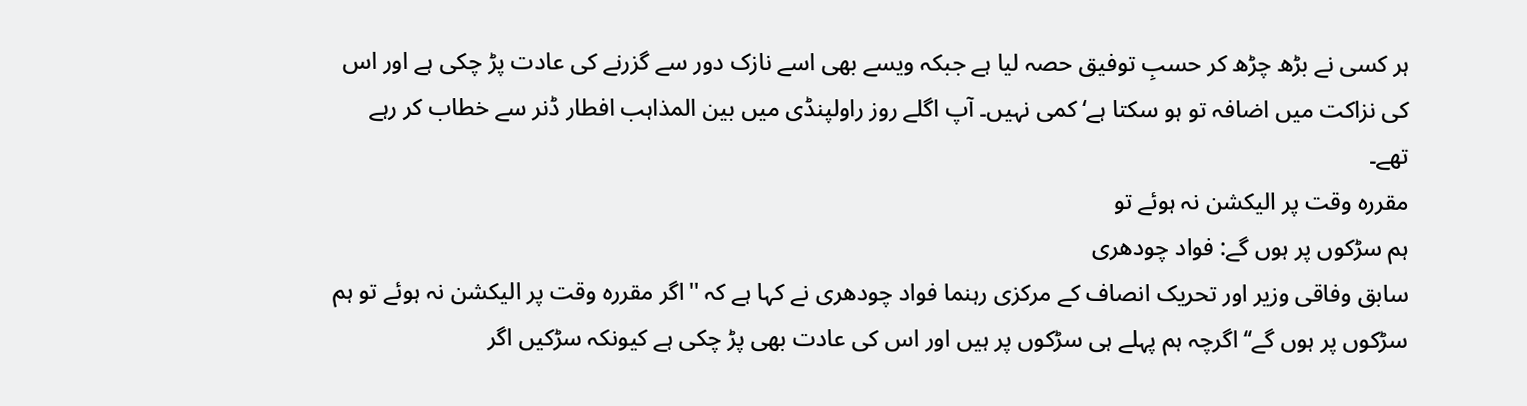ہر کسی نے بڑھ چڑھ کر حسبِ توفیق حصہ لیا ہے جبکہ ویسے بھی اسے نازک دور سے گزرنے کی عادت پڑ چکی ہے اور اس کی نزاکت میں اضافہ تو ہو سکتا ہے‘ کمی نہیں۔ آپ اگلے روز راولپنڈی میں بین المذاہب افطار ڈنر سے خطاب کر رہے تھے۔
مقررہ وقت پر الیکشن نہ ہوئے تو
ہم سڑکوں پر ہوں گے: فواد چودھری
سابق وفاقی وزیر اور تحریک انصاف کے مرکزی رہنما فواد چودھری نے کہا ہے کہ ''اگر مقررہ وقت پر الیکشن نہ ہوئے تو ہم سڑکوں پر ہوں گے‘‘ اگرچہ ہم پہلے ہی سڑکوں پر ہیں اور اس کی عادت بھی پڑ چکی ہے کیونکہ سڑکیں اگر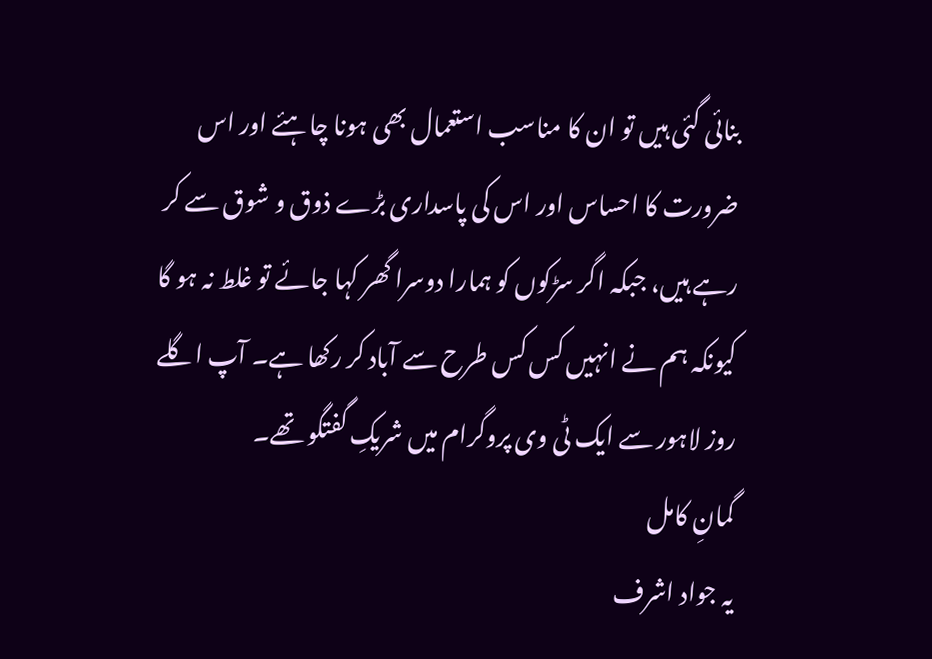بنائی گئی ہیں تو ان کا مناسب استعمال بھی ہونا چاہئے اور اس ضرورت کا احساس اور اس کی پاسداری بڑے ذوق و شوق سے کر رہے ہیں، جبکہ اگر سڑکوں کو ہمارا دوسرا گھر کہا جائے تو غلط نہ ہو گا کیونکہ ہم نے انہیں کس کس طرح سے آباد کر رکھا ہے۔ آپ اگلے روز لاہور سے ایک ٹی وی پروگرام میں شریکِ گفتگو تھے۔
گمانِ کامل
یہ جواد اشرف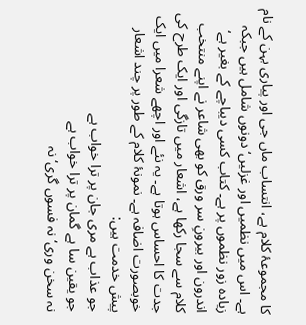کا مجموعۂ کلام ہے، انتساب ماں جی اور پیاری بہن کے نام ہے۔ اس میں نظمیں اور غزلیں‘ دونوں شامل ہیں جبکہ زیادہ زور نظموں پر ہے۔ کتاب کسی دیباچے کے بغیر ہے‘ اندرون اور بیرونِ سر ورق کو بھی شاعر نے اپنے منتخب کلام سے سجا رکھا ہے، اشعار میں تازگی اور ایک طرح کی جدت کا احساس ہوتا ہے۔ یہ نئے اور اچھے شعرا میں ایک خوبصورت اضافہ ہے۔ نمونۂ کلام کے طور پر چند اشعار پیش خدمت ہیں:
جو عذاب ہے مری جان پر ترا خواب ہے
جو یقین سا ہے گمان پر ترا خواب ہے
نہ سخن وری‘ نہ فسوں گری‘ نہ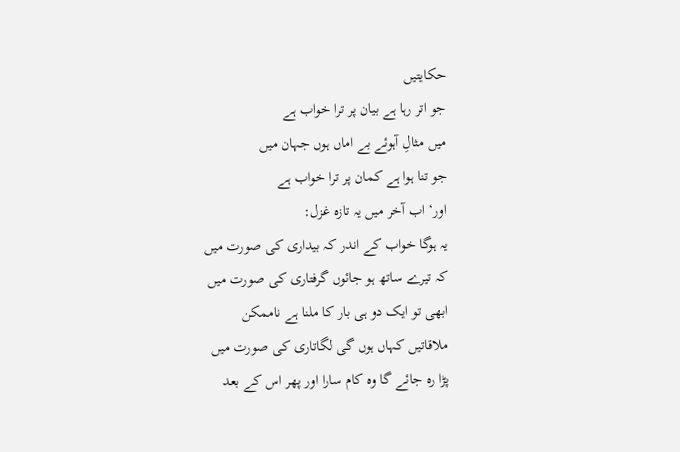حکایتیں
جو اتر رہا ہے بیان پر ترا خواب ہے
میں مثالِ آہوئے بے اماں ہوں جہان میں
جو تنا ہوا ہے کمان پر ترا خواب ہے
اور‘ اب آخر میں یہ تازہ غزل:
یہ ہوگا خواب کے اندر کہ بیداری کی صورت میں
کہ تیرے ساتھ ہو جائوں گرفتاری کی صورت میں
ابھی تو ایک دو ہی بار کا ملنا ہے ناممکن
ملاقاتیں کہاں ہوں گی لگاتاری کی صورت میں
پڑا رہ جائے گا وہ کام سارا اور پھر اس کے بعد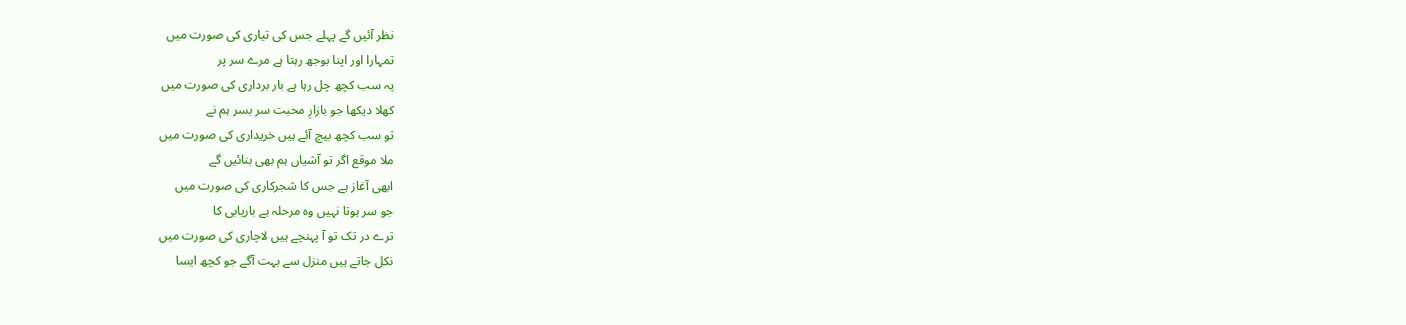نظر آئیں گے پہلے جس کی تیاری کی صورت میں
تمہارا اور اپنا بوجھ رہتا ہے مرے سر پر
یہ سب کچھ چل رہا ہے بار برداری کی صورت میں
کھلا دیکھا جو بازارِ محبت سر بسر ہم نے
تو سب کچھ بیچ آئے ہیں خریداری کی صورت میں
ملا موقع اگر تو آشیاں ہم بھی بنائیں گے
ابھی آغاز ہے جس کا شجرکاری کی صورت میں
جو سر ہوتا نہیں وہ مرحلہ ہے باریابی کا
ترے در تک تو آ پہنچے ہیں لاچاری کی صورت میں
نکل جاتے ہیں منزل سے بہت آگے جو کچھ ایسا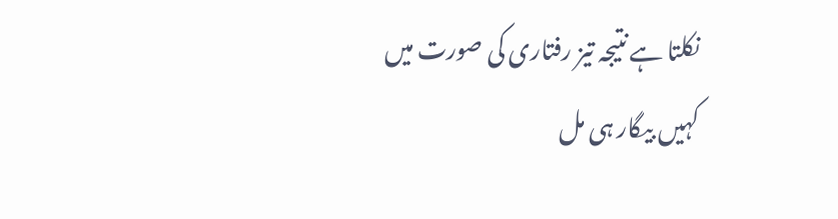نکلتا ہے نتیجہ تیز رفتاری کی صورت میں
کہیں بیگار ہی مل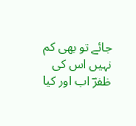جائے تو بھی کم نہیں اس کی
ظفرؔ اب اور کیا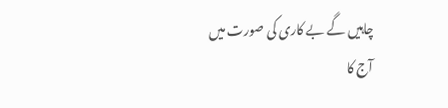چاہیں گے بے کاری کی صورت میں
آج کا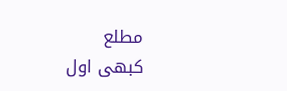مطلع
کبھی اول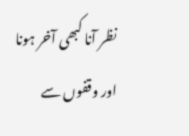نظر آنا کبھی آخر ہونا
اور وقفوں سے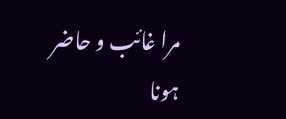مرا غائب و حاضر ہونا